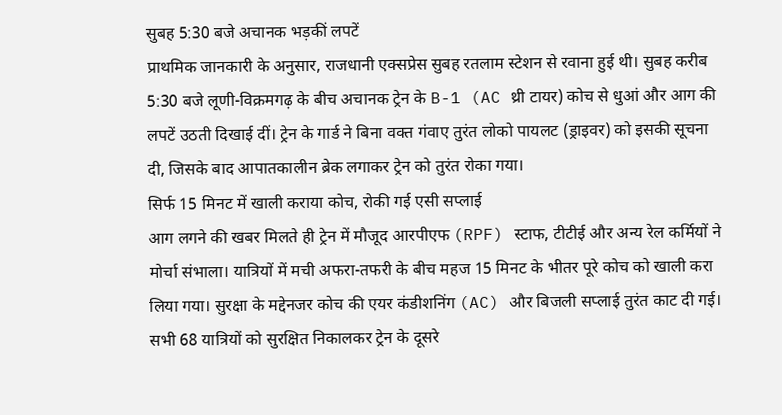सुबह 5:30 बजे अचानक भड़कीं लपटें
प्राथमिक जानकारी के अनुसार, राजधानी एक्सप्रेस सुबह रतलाम स्टेशन से रवाना हुई थी। सुबह करीब 5:30 बजे लूणी-विक्रमगढ़ के बीच अचानक ट्रेन के B-1 (AC थ्री टायर) कोच से धुआं और आग की लपटें उठती दिखाई दीं। ट्रेन के गार्ड ने बिना वक्त गंवाए तुरंत लोको पायलट (ड्राइवर) को इसकी सूचना दी, जिसके बाद आपातकालीन ब्रेक लगाकर ट्रेन को तुरंत रोका गया।
सिर्फ 15 मिनट में खाली कराया कोच, रोकी गई एसी सप्लाई
आग लगने की खबर मिलते ही ट्रेन में मौजूद आरपीएफ (RPF) स्टाफ, टीटीई और अन्य रेल कर्मियों ने मोर्चा संभाला। यात्रियों में मची अफरा-तफरी के बीच महज 15 मिनट के भीतर पूरे कोच को खाली करा लिया गया। सुरक्षा के मद्देनजर कोच की एयर कंडीशनिंग (AC) और बिजली सप्लाई तुरंत काट दी गई। सभी 68 यात्रियों को सुरक्षित निकालकर ट्रेन के दूसरे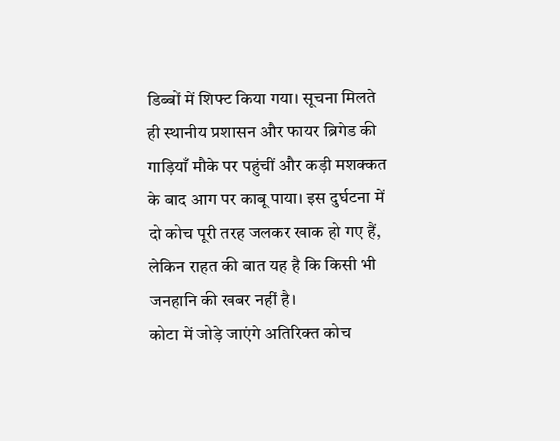डिब्बों में शिफ्ट किया गया। सूचना मिलते ही स्थानीय प्रशासन और फायर ब्रिगेड की गाड़ियाँ मौके पर पहुंचीं और कड़ी मशक्कत के बाद आग पर काबू पाया। इस दुर्घटना में दो कोच पूरी तरह जलकर खाक हो गए हैं, लेकिन राहत की बात यह है कि किसी भी जनहानि की खबर नहीं है।
कोटा में जोड़े जाएंगे अतिरिक्त कोच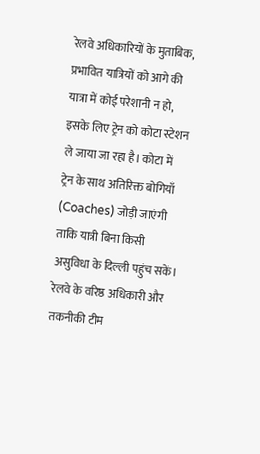रेलवे अधिकारियों के मुताबिक, प्रभावित यात्रियों को आगे की यात्रा में कोई परेशानी न हो, इसके लिए ट्रेन को कोटा स्टेशन ले जाया जा रहा है। कोटा में ट्रेन के साथ अतिरिक्त बोगियाँ (Coaches) जोड़ी जाएंगी ताकि यात्री बिना किसी असुविधा के दिल्ली पहुंच सकें। रेलवे के वरिष्ठ अधिकारी और तकनीकी टीम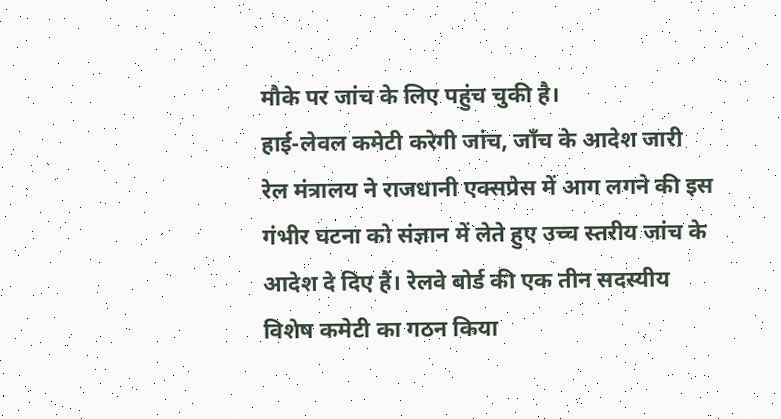मौके पर जांच के लिए पहुंच चुकी है।
हाई-लेवल कमेटी करेगी जांच, जाँच के आदेश जारी
रेल मंत्रालय ने राजधानी एक्सप्रेस में आग लगने की इस गंभीर घटना को संज्ञान में लेते हुए उच्च स्तरीय जांच के आदेश दे दिए हैं। रेलवे बोर्ड की एक तीन सदस्यीय विशेष कमेटी का गठन किया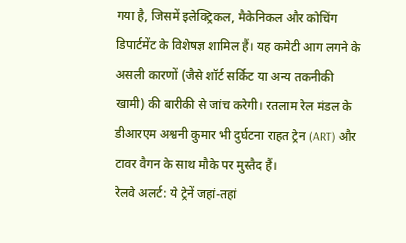गया है, जिसमें इलेक्ट्रिकल, मैकेनिकल और कोचिंग डिपार्टमेंट के विशेषज्ञ शामिल हैं। यह कमेटी आग लगने के असली कारणों (जैसे शॉर्ट सर्किट या अन्य तकनीकी खामी) की बारीकी से जांच करेगी। रतलाम रेल मंडल के डीआरएम अश्वनी कुमार भी दुर्घटना राहत ट्रेन (ART) और टावर वैगन के साथ मौके पर मुस्तैद हैं।
रेलवे अलर्ट: ये ट्रेनें जहां-तहां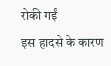रोकी गईं
इस हादसे के कारण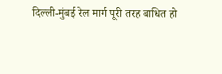दिल्ली-मुंबई रेल मार्ग पूरी तरह बाधित हो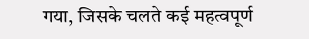गया, जिसके चलते कई महत्वपूर्ण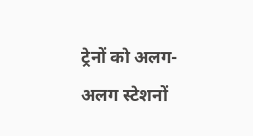ट्रेनों को अलग-अलग स्टेशनों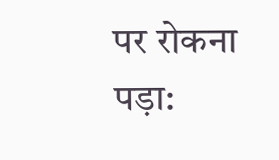पर रोकना पड़ा: